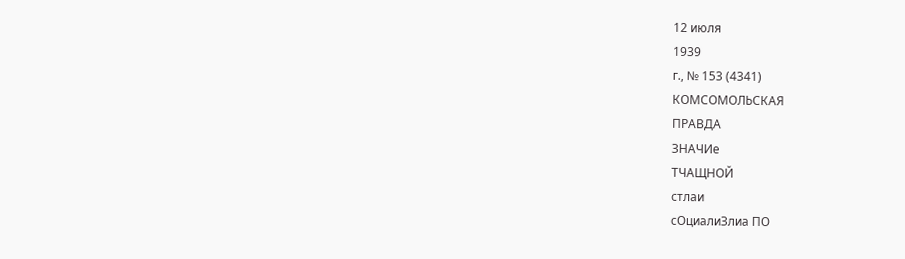12 июля
1939
г., № 153 (4341)
КОМСОМОЛЬСКАЯ
ПРАВДА
ЗНАЧИе
ТЧАЩНОЙ
стлаи
сОциалиЗлиа ПО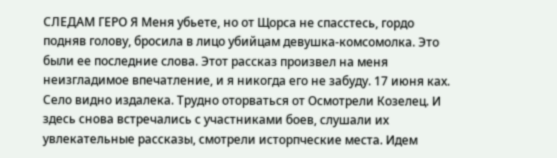СЛЕДАМ ГЕРО Я Меня убьете, но от Щорса не спасстесь, гордо подняв голову, бросила в лицо убийцам девушка-комсомолка. Это были ее последние слова. Этот рассказ произвел на меня неизгладимое впечатление, и я никогда его не забуду. 17 июня ках. Село видно издалека. Трудно оторваться от Осмотрели Козелец. И здесь снова встречались с участниками боев, слушали их увлекательные рассказы, смотрели исторпческие места. Идем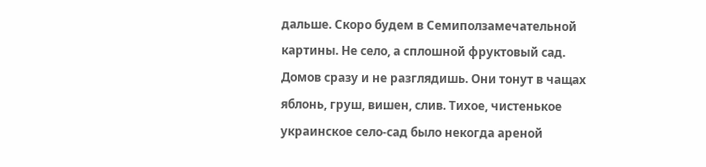дальше. Скоро будем в Семиползамечательной картины. Не село, а сплошной фруктовый сад. Домов сразу и не разглядишь. Они тонут в чащах яблонь, груш, вишен, слив. Тихое, чистенькое украинское село-сад было некогда ареной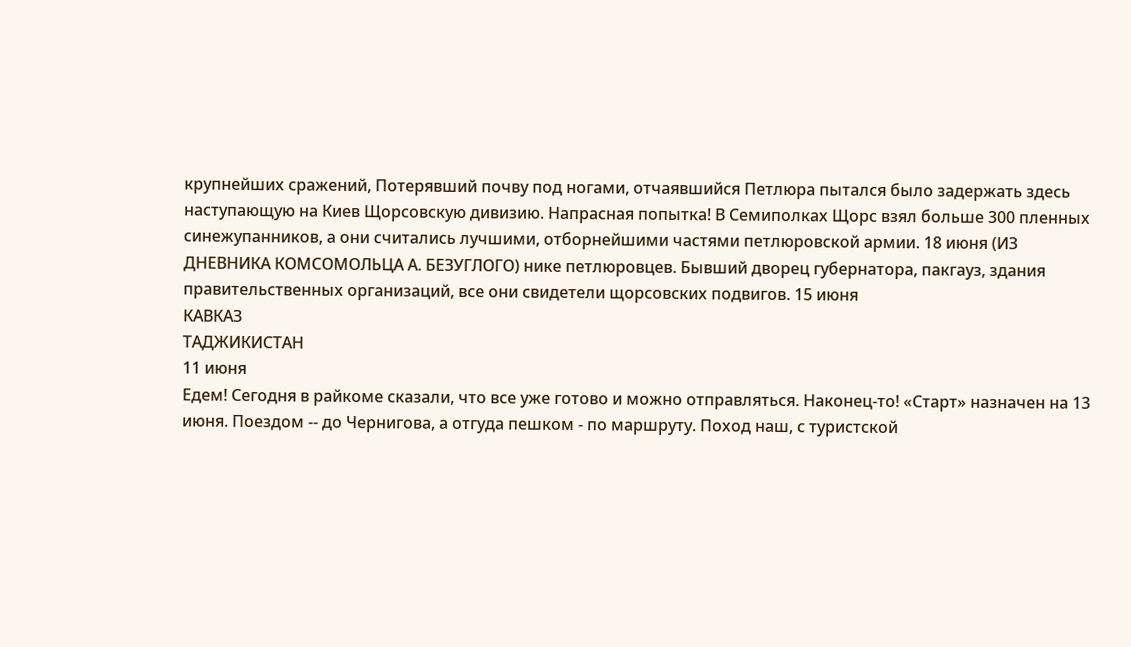крупнейших сражений, Потерявший почву под ногами, отчаявшийся Петлюра пытался было задержать здесь наступающую на Киев Щорсовскую дивизию. Напрасная попытка! В Семиполках Щорс взял больше 300 пленных синежупанников, а они считались лучшими, отборнейшими частями петлюровской армии. 18 июня (ИЗ ДНЕВНИКА КОМСОМОЛЬЦА А. БЕЗУГЛОГО) нике петлюровцев. Бывший дворец губернатора, пакгауз, здания правительственных организаций, все они свидетели щорсовских подвигов. 15 июня
КАВКАЗ
ТАДЖИКИСТАН
11 июня
Едем! Сегодня в райкоме сказали, что все уже готово и можно отправляться. Наконец-то! «Старт» назначен на 13 июня. Поездом -- до Чернигова, а отгуда пешком - по маршруту. Поход наш, с туристской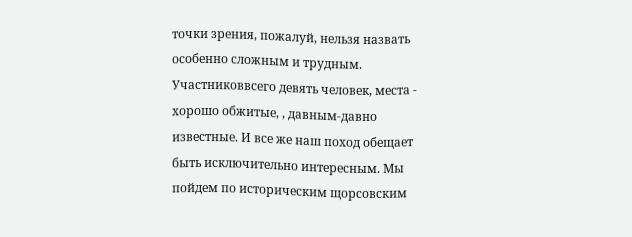точки зрения, пожалуй, нельзя назвать особенно сложным и трудным. Участниковвсего девять человек, места - хорошо обжитые, , давным-давно известные. И все же наш поход обещает быть исключительно интересным. Мы пойдем по историческим щорсовским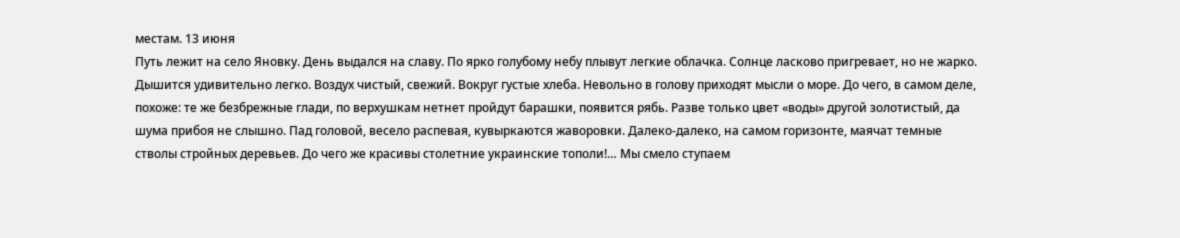местам. 13 июня
Путь лежит на село Яновку. День выдался на славу. По ярко голубому небу плывут легкие облачка. Солнце ласково пригревает, но не жарко. Дышится удивительно легко. Воздух чистый, свежий. Вокруг густые хлеба. Невольно в голову приходят мысли о море. До чего, в самом деле, похоже: те же безбрежные глади, по верхушкам нетнет пройдут барашки, появится рябь. Разве только цвет «воды» другой золотистый, да шума прибоя не слышно. Пад головой, весело распевая, кувыркаются жаворовки. Далеко-далеко, на самом горизонте, маячат темные стволы стройных деревьев. До чего же красивы столетние украинские тополи!… Мы смело ступаем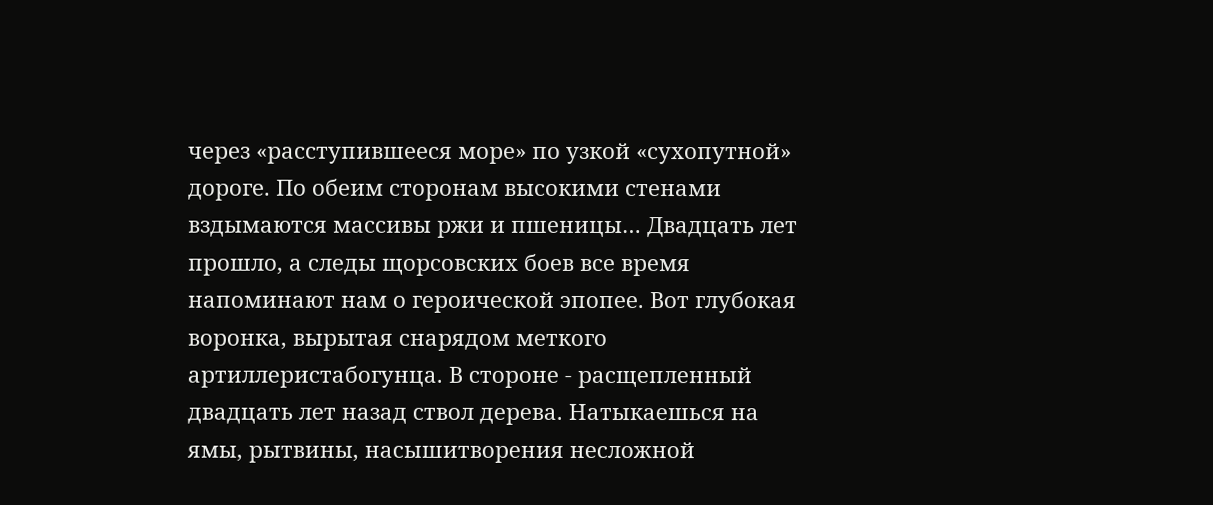через «расступившееся море» по узкой «сухопутной» дороге. По обеим сторонам высокими стенами вздымаются массивы ржи и пшеницы… Двадцать лет прошло, а следы щорсовских боев все время напоминают нам о героической эпопее. Вот глубокая воронка, вырытая снарядом меткого артиллеристабогунца. В стороне - расщепленный двадцать лет назад ствол дерева. Натыкаешься на ямы, рытвины, насышитворения несложной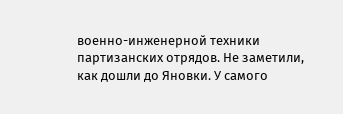военно-инженерной техники партизанских отрядов. Не заметили, как дошли до Яновки. У самого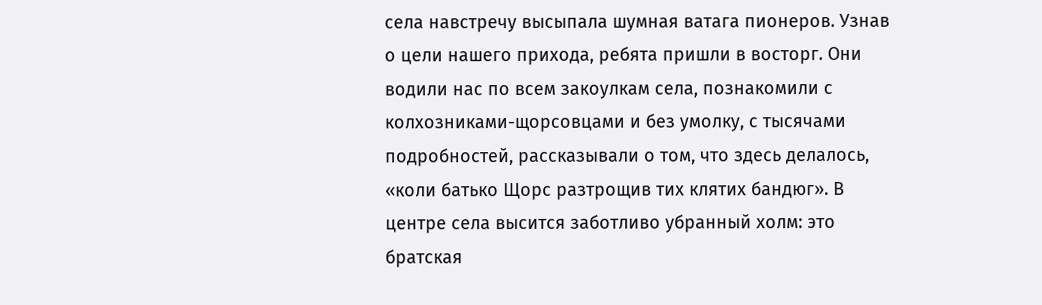села навстречу высыпала шумная ватага пионеров. Узнав о цели нашего прихода, ребята пришли в восторг. Они водили нас по всем закоулкам села, познакомили с колхозниками-щорсовцами и без умолку, с тысячами подробностей, рассказывали о том, что здесь делалось, «коли батько Щорс разтрощив тих клятих бандюг». В центре села высится заботливо убранный холм: это братская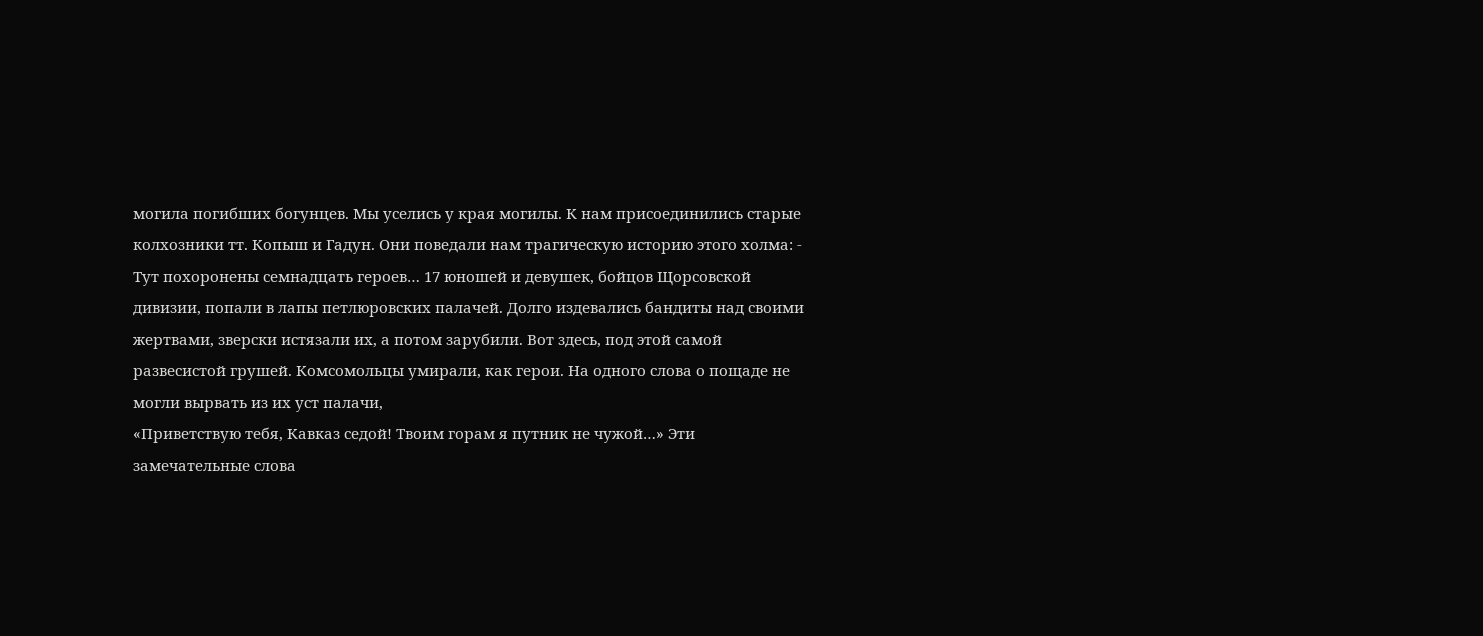могила погибших богунцев. Мы уселись у края могилы. К нам присоединились старые колхозники тт. Копыш и Гадун. Они поведали нам трагическую историю этого холма: - Тут похоронены семнадцать героев… 17 юношей и девушек, бойцов Щорсовской дивизии, попали в лапы петлюровских палачей. Долго издевались бандиты над своими жертвами, зверски истязали их, а потом зарубили. Вот здесь, под этой самой развесистой грушей. Комсомольцы умирали, как герои. На одного слова о пощаде не могли вырвать из их уст палачи,
«Приветствую тебя, Кавказ седой! Твоим горам я путник не чужой…» Эти замечательные слова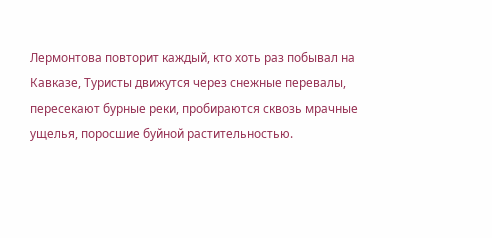Лермонтова повторит каждый, кто хоть раз побывал на Кавказе, Туристы движутся через снежные перевалы, пересекают бурные реки, пробираются сквозь мрачные ущелья, поросшие буйной растительностью.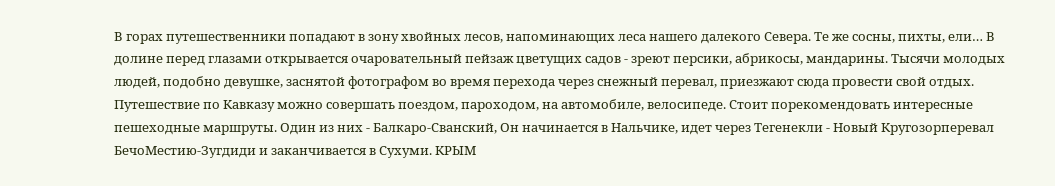В горах путешественники попадают в зону хвойных лесов, напоминающих леса нашего далекого Севера. Те же сосны, пихты, ели… В долине перед глазами открывается очаровательный пейзаж цветущих садов - зреют персики, абрикосы, мандарины. Тысячи молодых людей, подобно девушке, заснятой фотографом во время перехода через снежный перевал, приезжают сюда провести свой отдых. Путешествие по Кавказу можно совершать поездом, пароходом, на автомобиле, велосипеде. Стоит порекомендовать интересные пешеходные маршруты. Один из них - Балкаро-Сванский, Он начинается в Нальчике, идет через Тегенекли - Новый Кругозорперевал БечоМестию-Зугдиди и заканчивается в Сухуми. КРЫМ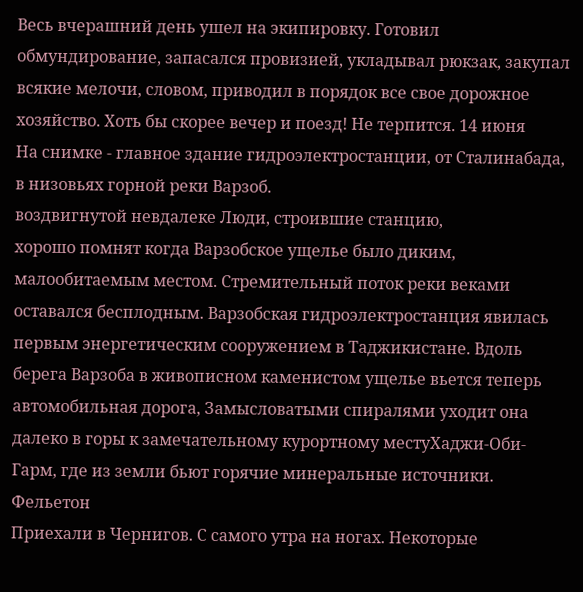Весь вчерашний день ушел на экипировку. Готовил обмундирование, запасался провизией, укладывал рюкзак, закупал всякие мелочи, словом, приводил в порядок все свое дорожное хозяйство. Хоть бы скорее вечер и поезд! Не терпится. 14 июня
На снимке - главное здание гидроэлектростанции, от Сталинабада, в низовьях горной реки Варзоб.
воздвигнутой невдалеке Люди, строившие станцию,
хорошо помнят когда Варзобское ущелье было диким, малообитаемым местом. Стремительный поток реки веками оставался бесплодным. Варзобская гидроэлектростанция явилась первым энергетическим сооружением в Таджикистане. Вдоль берега Варзоба в живописном каменистом ущелье вьется теперь автомобильная дорога, Замысловатыми спиралями уходит она далеко в горы к замечательному курортному местуХаджи-Оби-Гарм, где из земли бьют горячие минеральные источники. Фельетон
Приехали в Чернигов. С самого утра на ногах. Некоторые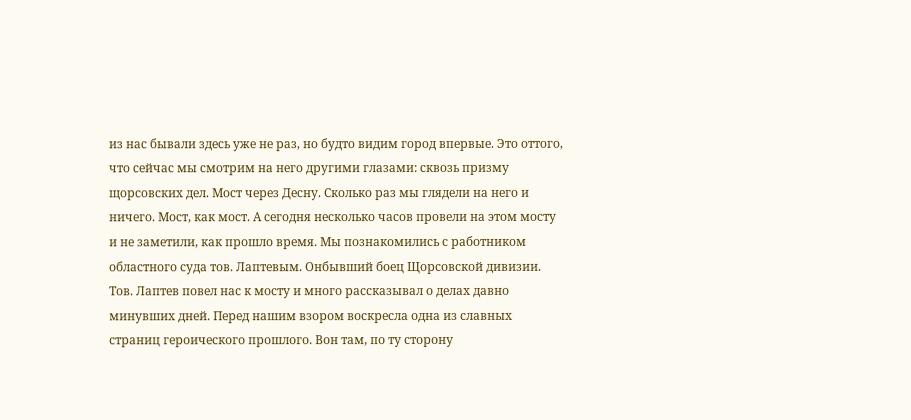из нас бывали здесь уже не раз, но будто видим город впервые. Это оттого, что сейчас мы смотрим на него другими глазами: сквозь призму щорсовских дел. Мост через Десну. Сколько раз мы глядели на него и ничего. Мост, как мост. А сегодня несколько часов провели на этом мосту и не заметили, как прошло время. Мы познакомились с работником областного суда тов. Лаптевым. Онбывший боец Щорсовской дивизии. Тов. Лаптев повел нас к мосту и много рассказывал о делах давно минувших дней. Перед нашим взором воскресла одна из славных страниц героического прошлого. Вон там, по ту сторону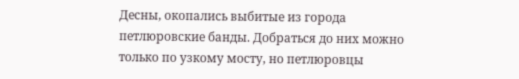Десны, окопались выбитые из города петлюровские банды. Добраться до них можно только по узкому мосту, но петлюровцы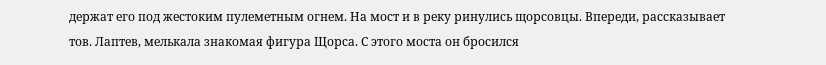держат его под жестоким пулеметным огнем. На мост и в реку ринулись щорсовцы. Впереди, рассказывает тов. Лаптев, мелькала знакомая фигура Щорса. С этого моста он бросился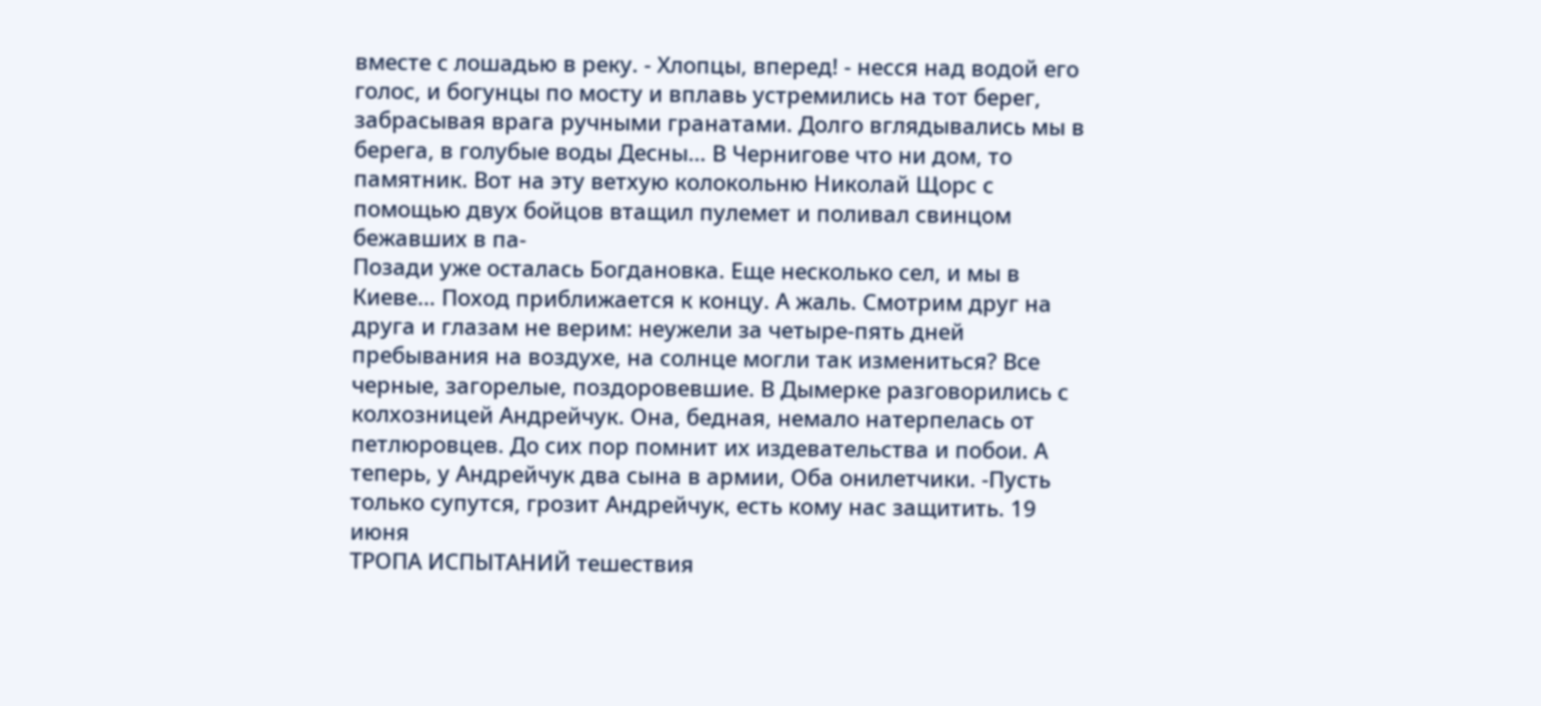вместе с лошадью в реку. - Хлопцы, вперед! - несся над водой его голос, и богунцы по мосту и вплавь устремились на тот берег, забрасывая врага ручными гранатами. Долго вглядывались мы в берега, в голубые воды Десны… В Чернигове что ни дом, то памятник. Вот на эту ветхую колокольню Николай Щорс с помощью двух бойцов втащил пулемет и поливал свинцом бежавших в па-
Позади уже осталась Богдановка. Еще несколько сел, и мы в Киеве… Поход приближается к концу. А жаль. Смотрим друг на друга и глазам не верим: неужели за четыре-пять дней пребывания на воздухе, на солнце могли так измениться? Все черные, загорелые, поздоровевшие. В Дымерке разговорились с колхозницей Андрейчук. Она, бедная, немало натерпелась от петлюровцев. До сих пор помнит их издевательства и побои. А теперь, у Андрейчук два сына в армии, Оба онилетчики. -Пусть только супутся, грозит Андрейчук, есть кому нас защитить. 19 июня
ТРОПА ИСПЫТАНИЙ тешествия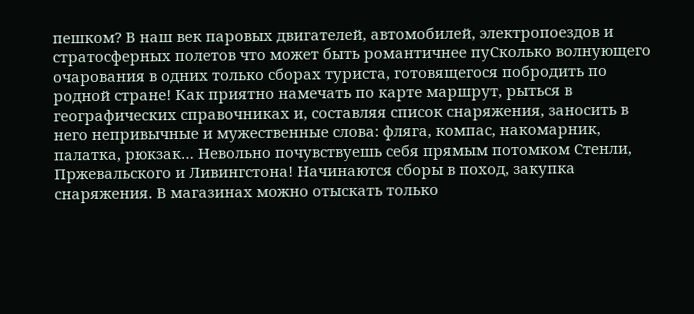пешком? В наш век паровых двигателей, автомобилей, электропоездов и стратосферных полетов что может быть романтичнее пуСколько волнующего очарования в одних только сборах туриста, готовящегося побродить по родной стране! Как приятно намечать по карте маршрут, рыться в географических справочниках и, составляя список снаряжения, заносить в него непривычные и мужественные слова: фляга, компас, накомарник, палатка, рюкзак… Невольно почувствуешь себя прямым потомком Стенли, Пржевальского и Ливингстона! Начинаются сборы в поход, закупка снаряжения. В магазинах можно отыскать только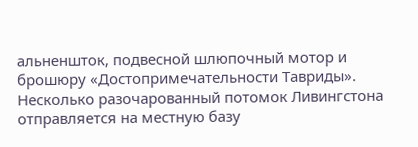альненшток, подвесной шлюпочный мотор и брошюру «Достопримечательности Тавриды». Несколько разочарованный потомок Ливингстона отправляется на местную базу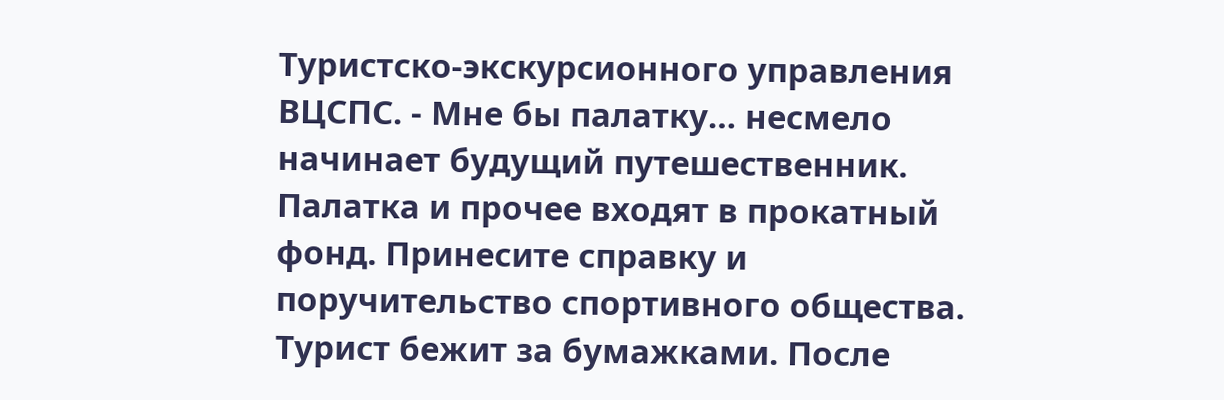Туристско-экскурсионного управления ВЦСПС. - Мне бы палатку… несмело начинает будущий путешественник. Палатка и прочее входят в прокатный фонд. Принесите справку и поручительство спортивного общества. Турист бежит за бумажками. После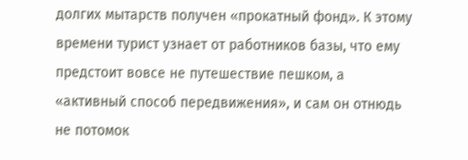долгих мытарств получен «прокатный фонд». К этому времени турист узнает от работников базы, что ему предстоит вовсе не путешествие пешком, а «активный способ передвижения», и сам он отнюдь не потомок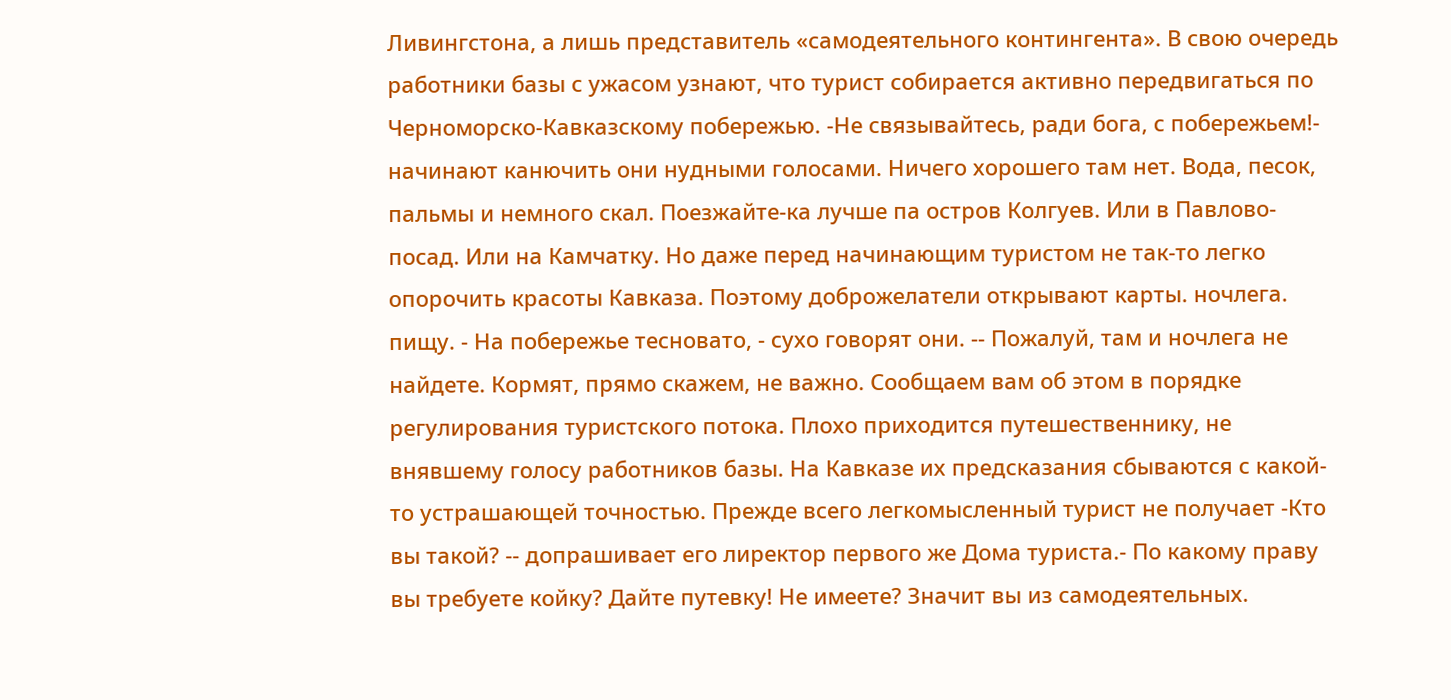Ливингстона, а лишь представитель «самодеятельного контингента». В свою очередь работники базы с ужасом узнают, что турист собирается активно передвигаться по Черноморско-Кавказскому побережью. -Не связывайтесь, ради бога, с побережьем!- начинают канючить они нудными голосами. Ничего хорошего там нет. Вода, песок, пальмы и немного скал. Поезжайте-ка лучше па остров Колгуев. Или в Павлово-посад. Или на Камчатку. Но даже перед начинающим туристом не так-то легко опорочить красоты Кавказа. Поэтому доброжелатели открывают карты. ночлега. пищу. - На побережье тесновато, - сухо говорят они. -- Пожалуй, там и ночлега не найдете. Кормят, прямо скажем, не важно. Сообщаем вам об этом в порядке регулирования туристского потока. Плохо приходится путешественнику, не внявшему голосу работников базы. На Кавказе их предсказания сбываются с какой-то устрашающей точностью. Прежде всего легкомысленный турист не получает -Кто вы такой? -- допрашивает его лиректор первого же Дома туриста.- По какому праву вы требуете койку? Дайте путевку! Не имеете? Значит вы из самодеятельных.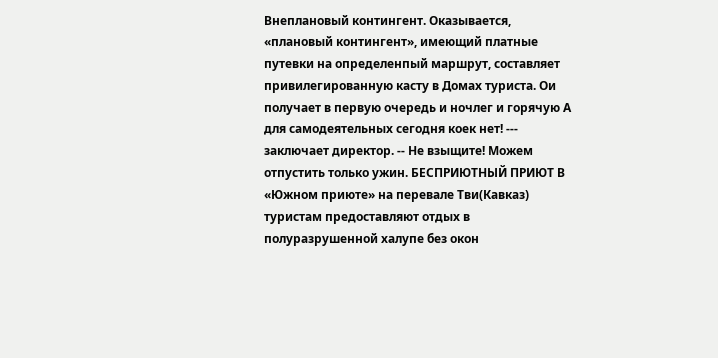Внеплановый контингент. Оказывается, «плановый контингент», имеющий платные путевки на определенпый маршрут, составляет привилегированную касту в Домах туриста. Ои получает в первую очередь и ночлег и горячую А для самодеятельных сегодня коек нет! --- заключает директор. -- Не взыщите! Можем отпустить только ужин. БЕСПРИЮТНЫЙ ПРИЮТ В «Южном приюте» на перевале Тви(Кавказ) туристам предоставляют отдых в полуразрушенной халупе без окон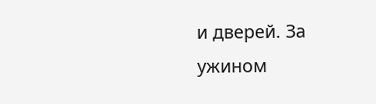и дверей. За ужином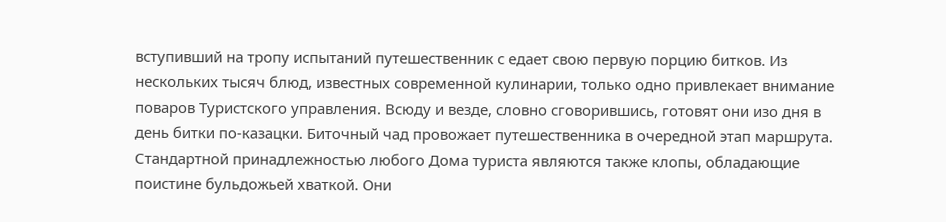вступивший на тропу испытаний путешественник с едает свою первую порцию битков. Из нескольких тысяч блюд, известных современной кулинарии, только одно привлекает внимание поваров Туристского управления. Всюду и везде, словно сговорившись, готовят они изо дня в день битки по-казацки. Биточный чад провожает путешественника в очередной этап маршрута. Стандартной принадлежностью любого Дома туриста являются также клопы, обладающие поистине бульдожьей хваткой. Они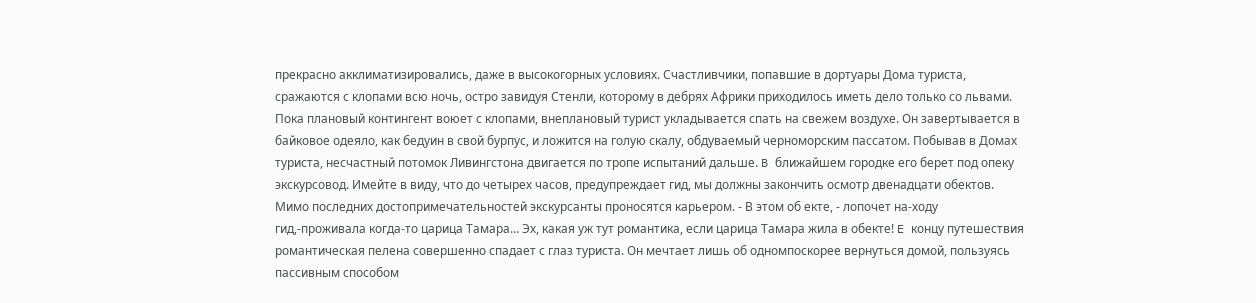прекрасно акклиматизировались, даже в высокогорных условиях. Счастливчики, попавшие в дортуары Дома туриста, сражаются с клопами всю ночь, остро завидуя Стенли, которому в дебрях Африки приходилось иметь дело только со львами. Пока плановый контингент воюет с клопами, внеплановый турист укладывается спать на свежем воздухе. Он завертывается в байковое одеяло, как бедуин в свой бурпус, и ложится на голую скалу, обдуваемый черноморским пассатом. Побывав в Домах туриста, несчастный потомок Ливингстона двигается по тропе испытаний дальше. B ближайшем городке его берет под опеку экскурсовод. Имейте в виду, что до четырех часов, предупреждает гид, мы должны закончить осмотр двенадцати обектов. Мимо последних достопримечательностей экскурсанты проносятся карьером. - В этом об екте, - лопочет на-ходу гид,-проживала когда-то царица Тамара… Эх, какая уж тут романтика, если царица Тамара жила в обекте! E концу путешествия романтическая пелена совершенно спадает с глаз туриста. Он мечтает лишь об одномпоскорее вернуться домой, пользуясь пассивным способом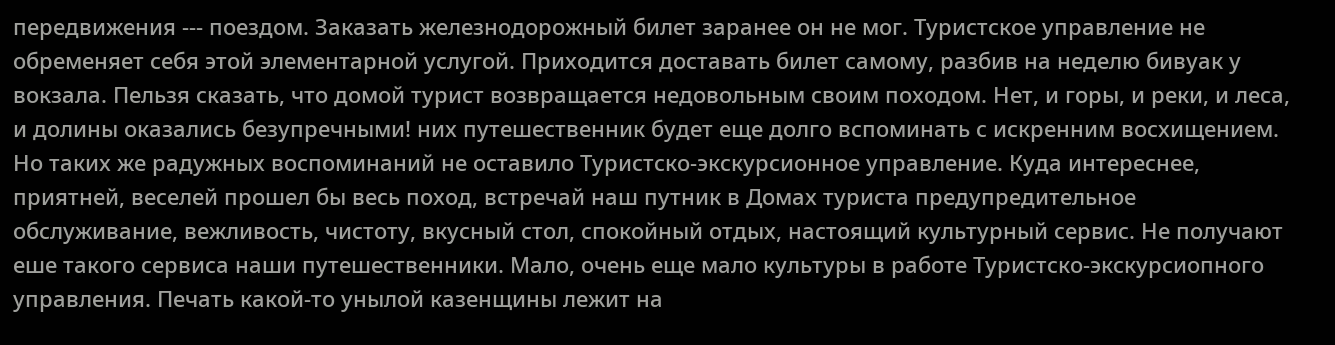передвижения --- поездом. Заказать железнодорожный билет заранее он не мог. Туристское управление не обременяет себя этой элементарной услугой. Приходится доставать билет самому, разбив на неделю бивуак у вокзала. Пельзя сказать, что домой турист возвращается недовольным своим походом. Нет, и горы, и реки, и леса, и долины оказались безупречными! них путешественник будет еще долго вспоминать с искренним восхищением. Но таких же радужных воспоминаний не оставило Туристско-экскурсионное управление. Куда интереснее, приятней, веселей прошел бы весь поход, встречай наш путник в Домах туриста предупредительное обслуживание, вежливость, чистоту, вкусный стол, спокойный отдых, настоящий культурный сервис. Не получают еше такого сервиса наши путешественники. Мало, очень еще мало культуры в работе Туристско-экскурсиопного управления. Печать какой-то унылой казенщины лежит на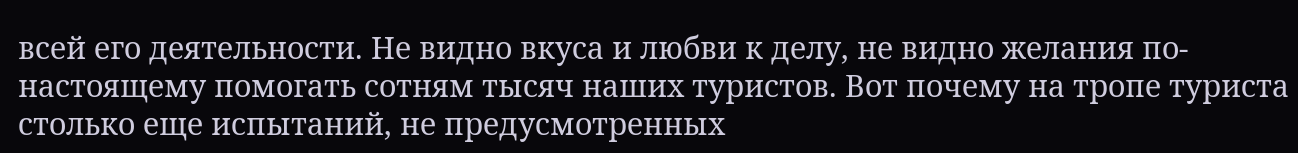всей его деятельности. Не видно вкуса и любви к делу, не видно желания по-настоящему помогать сотням тысяч наших туристов. Вот почему на тропе туриста столько еще испытаний, не предусмотренных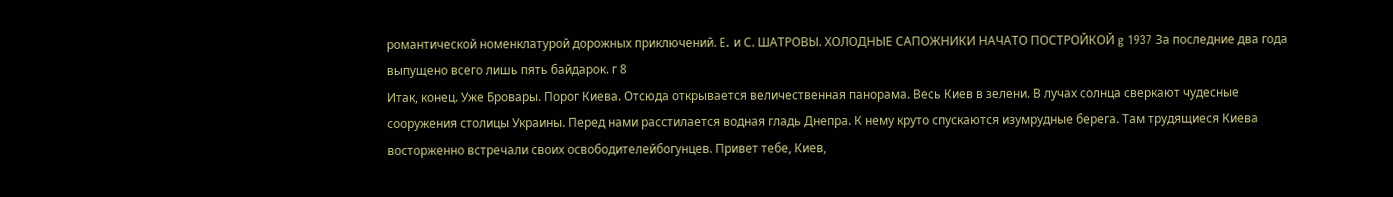романтической номенклатурой дорожных приключений. E. и С. ШАТРОВЫ. ХОЛОДНЫЕ САПОЖНИКИ НАЧАТО ПОСТРОЙКОЙ g 1937 За последние два года выпущено всего лишь пять байдарок. г 8
Итак, конец. Уже Бровары. Порог Киева. Отсюда открывается величественная панорама. Весь Киев в зелени. В лучах солнца сверкают чудесные сооружения столицы Украины. Перед нами расстилается водная гладь Днепра. К нему круто спускаются изумрудные берега. Там трудящиеся Киева восторженно встречали своих освободителейбогунцев. Привет тебе, Киев,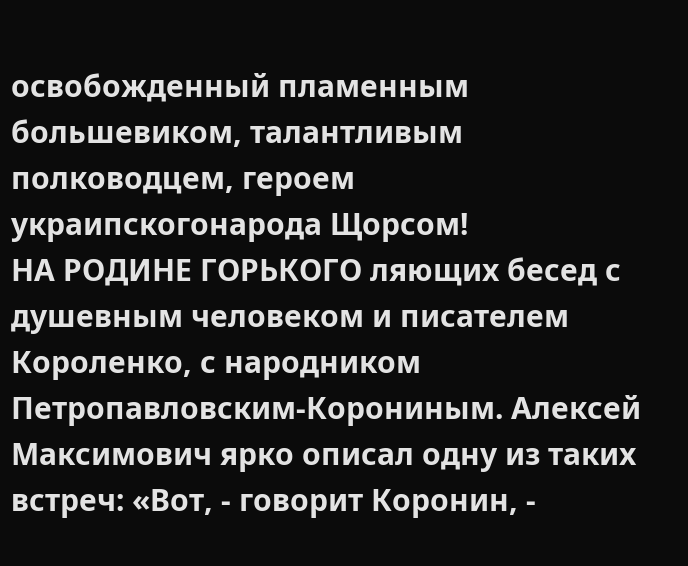освобожденный пламенным большевиком, талантливым полководцем, героем украипскогонарода Щорсом!
НА РОДИНЕ ГОРЬКОГО ляющих бесед с душевным человеком и писателем Короленко, с народником Петропавловским-Корониным. Алексей Максимович ярко описал одну из таких встреч: «Вот, - говорит Коронин, -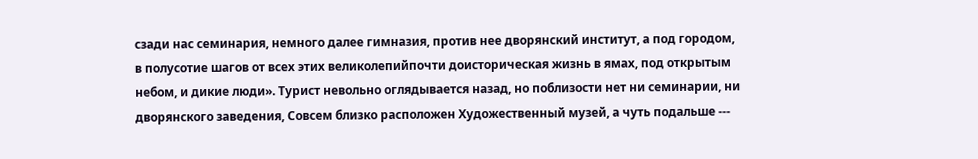сзади нас семинария, немного далее гимназия, против нее дворянский институт, а под городом, в полусотие шагов от всех этих великолепийпочти доисторическая жизнь в ямах, под открытым небом, и дикие люди». Турист невольно оглядывается назад, но поблизости нет ни семинарии, ни дворянского заведения, Совсем близко расположен Художественный музей, а чуть подальше ---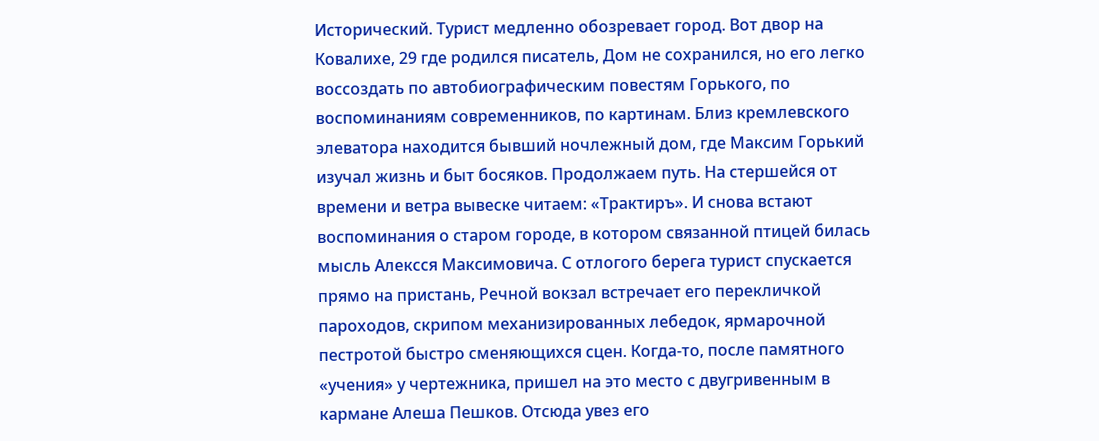Исторический. Турист медленно обозревает город. Вот двор на Ковалихе, 29 где родился писатель, Дом не сохранился, но его легко воссоздать по автобиографическим повестям Горького, по воспоминаниям современников, по картинам. Близ кремлевского элеватора находится бывший ночлежный дом, где Максим Горький изучал жизнь и быт босяков. Продолжаем путь. На стершейся от времени и ветра вывеске читаем: «Трактиръ». И снова встают воспоминания о старом городе, в котором связанной птицей билась мысль Алексся Максимовича. С отлогого берега турист спускается прямо на пристань, Речной вокзал встречает его перекличкой пароходов, скрипом механизированных лебедок, ярмарочной пестротой быстро сменяющихся сцен. Когда-то, после памятного «учения» у чертежника, пришел на это место с двугривенным в кармане Алеша Пешков. Отсюда увез его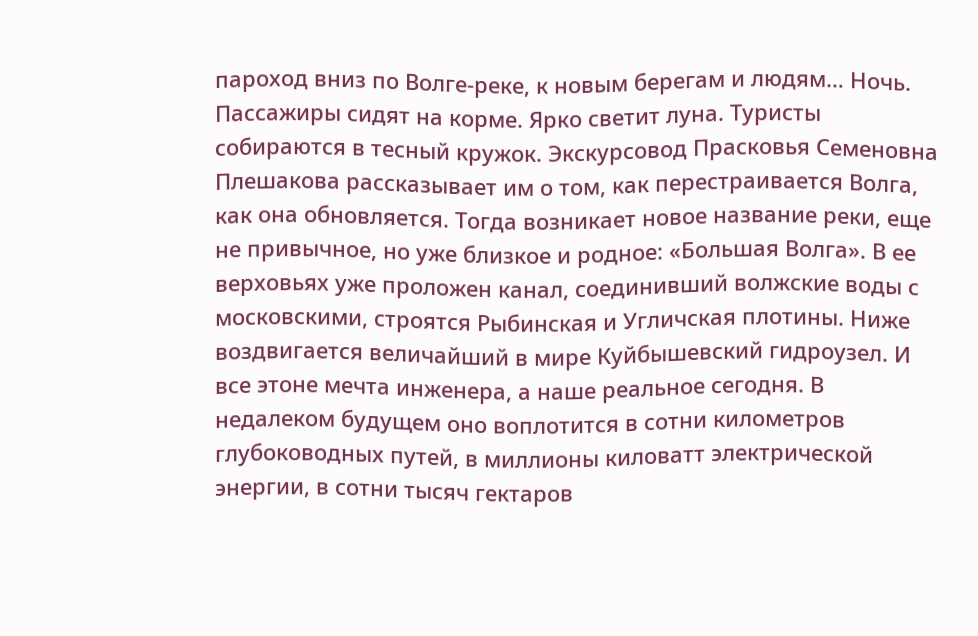пароход вниз по Волге-реке, к новым берегам и людям… Ночь. Пассажиры сидят на корме. Ярко светит луна. Туристы собираются в тесный кружок. Экскурсовод Прасковья Семеновна Плешакова рассказывает им о том, как перестраивается Волга, как она обновляется. Тогда возникает новое название реки, еще не привычное, но уже близкое и родное: «Большая Волга». В ее верховьях уже проложен канал, соединивший волжские воды с московскими, строятся Рыбинская и Угличская плотины. Ниже воздвигается величайший в мире Куйбышевский гидроузел. И все этоне мечта инженера, а наше реальное сегодня. В недалеком будущем оно воплотится в сотни километров глубоководных путей, в миллионы киловатт электрической энергии, в сотни тысяч гектаров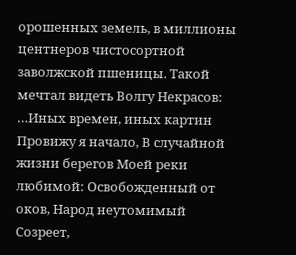орошенных земель, в миллионы центнеров чистосортной заволжской пшеницы. Такой мечтал видеть Волгу Некрасов: …Иных времен, иных картин Провижу я начало, В случайной жизни берегов Моей реки любимой: Освобожденный от оков, Народ неутомимый Созреет,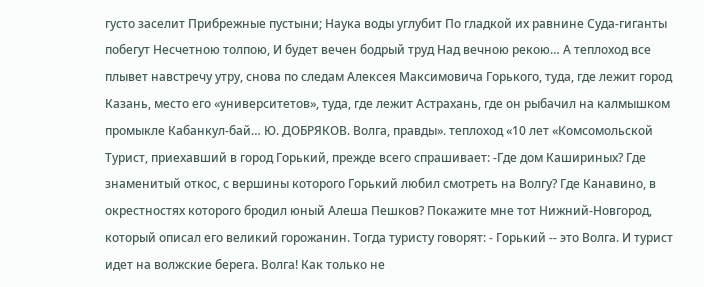густо заселит Прибрежные пустыни; Наука воды углубит По гладкой их равнине Суда-гиганты побегут Несчетною толпою, И будет вечен бодрый труд Над вечною рекою… А теплоход все плывет навстречу утру, снова по следам Алексея Максимовича Горького, туда, где лежит город Казань, место его «университетов», туда, где лежит Астрахань, где он рыбачил на калмышком промыкле Кабанкул-бай… Ю. ДОБРЯКОВ. Волга, правды». теплоход «10 лет «Комсомольской Турист, приехавший в город Горький, прежде всего спрашивает: -Где дом Кашириных? Где знаменитый откос, с вершины которого Горький любил смотреть на Волгу? Где Канавино, в окрестностях которого бродил юный Алеша Пешков? Покажите мне тот Нижний-Новгород, который описал его великий горожанин. Тогда туристу говорят: - Горький -- это Волга. И турист идет на волжские берега. Волга! Как только не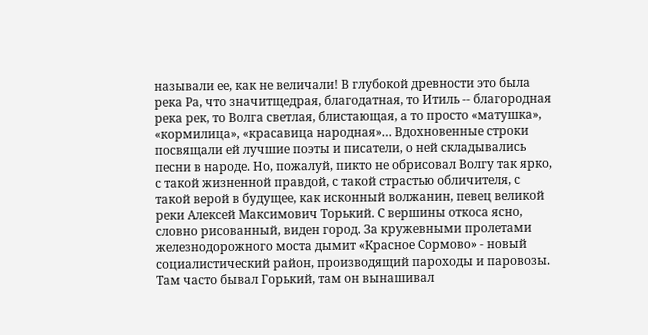называли ее, как не величали! В глубокой древности это была река Ра, что значитщедрая, благодатная, то Итиль -- благородная река рек, то Волга светлая, блистающая, а то просто «матушка», «кормилица», «красавица народная»… Вдохновенные строки посвящали ей лучшие поэты и писатели, о ней складывались песни в народе. Но, пожалуй, пикто не обрисовал Волгу так ярко, с такой жизненной правдой, с такой страстью обличителя, с такой верой в будущее, как исконный волжанин, певец великой реки Алексей Максимович Торький. С вершины откоса ясно, словно рисованный, виден город. За кружевными пролетами железнодорожного моста дымит «Красное Сормово» - новый социалистический район, производящий пароходы и паровозы. Там часто бывал Горький, там он вынашивал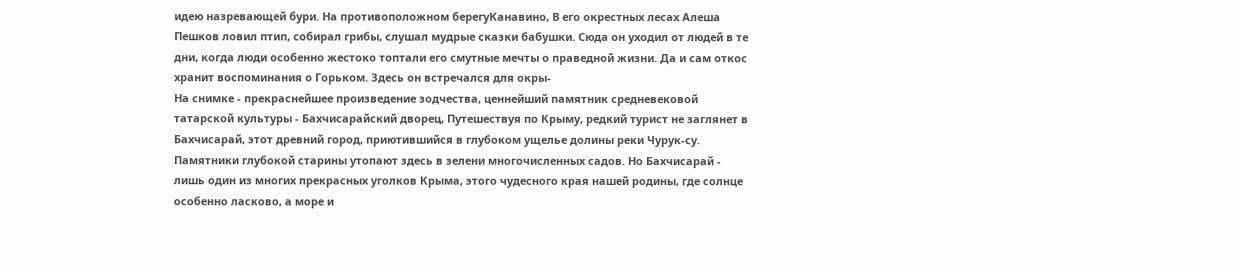идею назревающей бури. На противоположном берегуКанавино, В его окрестных лесах Алеша Пешков ловил птип, собирал грибы, слушал мудрые сказки бабушки. Сюда он уходил от людей в те дни, когда люди особенно жестоко топтали его смутные мечты о праведной жизни. Да и сам откос хранит воспоминания о Горьком. Здесь он встречался для окры-
На снимке - прекраснейшее произведение зодчества, ценнейший памятник средневековой татарской культуры - Бахчисарайский дворец, Путешествуя по Крыму, редкий турист не заглянет в Бахчисарай, этот древний город, приютившийся в глубоком ущелье долины реки Чурук-су. Памятники глубокой старины утопают здесь в зелени многочисленных садов. Но Бахчисарай - лишь один из многих прекрасных уголков Крыма, этого чудесного края нашей родины, где солнце особенно ласково, а море и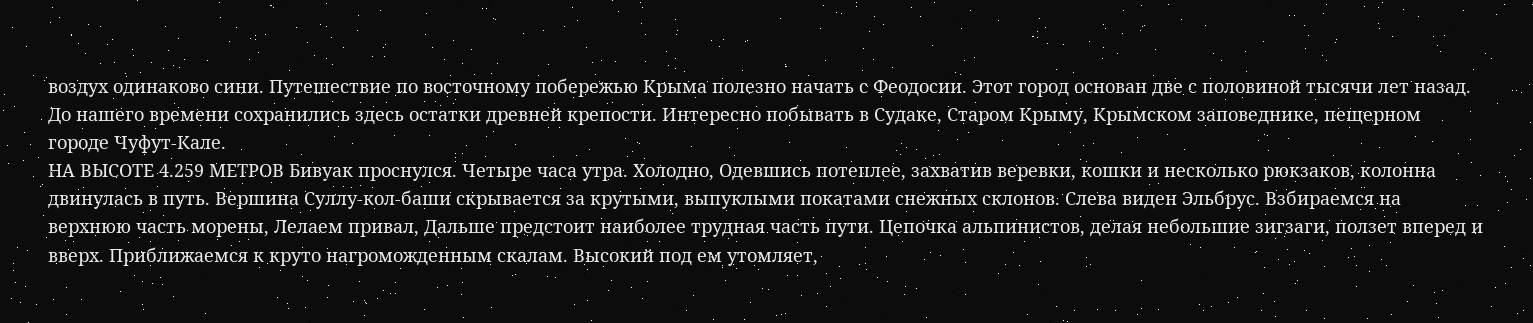воздух одинаково сини. Путешествие по восточному побережью Крыма полезно начать с Феодосии. Этот город основан две с половиной тысячи лет назад. До нашего времени сохранились здесь остатки древней крепости. Интересно побывать в Судаке, Старом Крыму, Крымском заповеднике, пещерном городе Чуфут-Кале.
НА ВЫСОТЕ 4.259 МЕТРОВ Бивуак проснулся. Четыре часа утра. Холодно, Одевшись потеплее, захватив веревки, кошки и несколько рюкзаков, колонна двинулась в путь. Вершина Суллу-кол-баши скрывается за крутыми, выпуклыми покатами снежных склонов. Слева виден Эльбрус. Взбираемся на верхнюю часть морены, Лелаем привал, Дальше предстоит наиболее трудная часть пути. Цепочка альпинистов, делая небольшие зигзаги, ползет вперед и вверх. Приближаемся к круто нагроможденным скалам. Высокий под ем утомляет,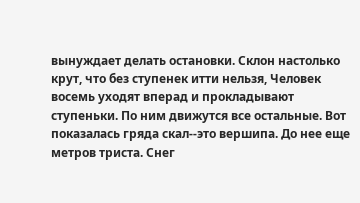вынуждает делать остановки. Склон настолько крут, что без ступенек итти нельзя, Человек восемь уходят вперад и прокладывают ступеньки. По ним движутся все остальные. Вот показалась гряда скал--это вершипа. До нее еще метров триста. Снег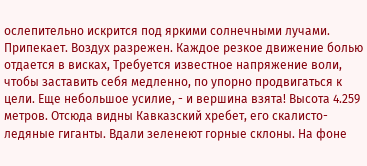ослепительно искрится под яркими солнечными лучами. Припекает. Воздух разрежен. Каждое резкое движение болью отдается в висках, Требуется известное напряжение воли, чтобы заставить себя медленно, по упорно продвигаться к цели. Еще небольшое усилие, - и вершина взята! Высота 4.259 метров. Отсюда видны Кавказский хребет, его скалисто-ледяные гиганты. Вдали зеленеют горные склоны. На фоне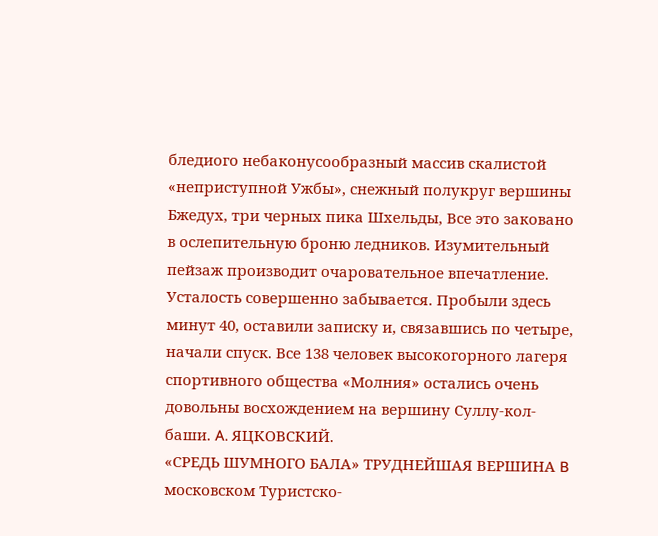бледиого небаконусообразный массив скалистой «неприступной Ужбы», снежный полукруг вершины Бжедух, три черных пика Шхельды, Все это заковано в ослепительную броню ледников. Изумительный пейзаж производит очаровательное впечатление. Усталость совершенно забывается. Пробыли здесь минут 40, оставили записку и, связавшись по четыре, начали спуск. Все 138 человек высокогорного лагеря спортивного общества «Молния» остались очень довольны восхождением на вершину Суллу-кол-баши. A. ЯЦКОВСКИЙ.
«СРЕДЬ ШУМНОГО БАЛА» ТРУДНЕЙШАЯ ВЕРШИНА B московском Туристско-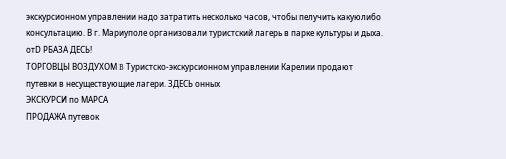экскурсионном управлении надо затратить несколько часов, чтобы пелучить какуюлибо консультацию. В г. Мариуполе организовали туристский лагерь в парке культуры и дыха. отD РБАЗА ДЕСЬ!
ТОРГОВЦЫ ВОЗДУХОМ B Туристско-экскурсионном управлении Карелии продают путевки в несуществующие лагери. ЗДЕСЬ онных
ЭКСКУРСИ по МАРСА
ПРОДАЖА путевок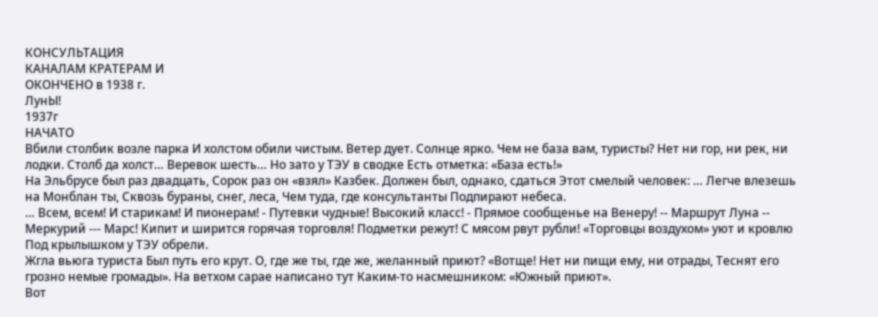КОНСУЛЬТАЦИЯ
КАНАЛАМ КРАТЕРАМ И
ОКОНЧЕНО в 1938 г.
ЛунЫ!
1937г
НАЧАТО
Вбили столбик возле парка И холстом обили чистым. Ветер дует. Солнце ярко. Чем не база вам, туристы? Нет ни гор, ни рек, ни лодки. Столб да холст… Веревок шесть… Но зато у ТЭУ в сводке Есть отметка: «База есть!»
На Эльбрусе был раз двадцать, Сорок раз он «взял» Казбек. Должен был, однако, сдаться Этот смелый человек: … Легче влезешь на Монблан ты, Сквозь бураны, снег, леса, Чем туда, где консультанты Подпирают небеса.
… Всем, всем! И старикам! И пионерам! - Путевки чудные! Высокий класс! - Прямое сообщенье на Венеру! -- Маршрут Луна -- Меркурий --- Марс! Кипит и ширится горячая торговля! Подметки режут! С мясом рвут рубли! «Торговцы воздухом» уют и кровлю Под крылышком у ТЭУ обрели.
Жгла вьюга туриста Был путь его крут. О, где же ты, где же, желанный приют? «Вотще! Нет ни пищи ему, ни отрады, Теснят его грозно немые громады». На ветхом сарае написано тут Каким-то насмешником: «Южный приют».
Вот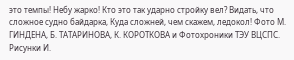это темпы! Небу жарко! Кто это так ударно стройку вел? Видать, что сложное судно байдарка, Куда сложней, чем скажем, ледокол! Фото М. ГИНДЕНА, Б. ТАТАРИНОВА, К. КОРОТКОВА и Фотохроники ТЭУ ВЦСПС. Рисунки И.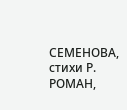СЕМЕНОВА, стихи Р. РОМАН,